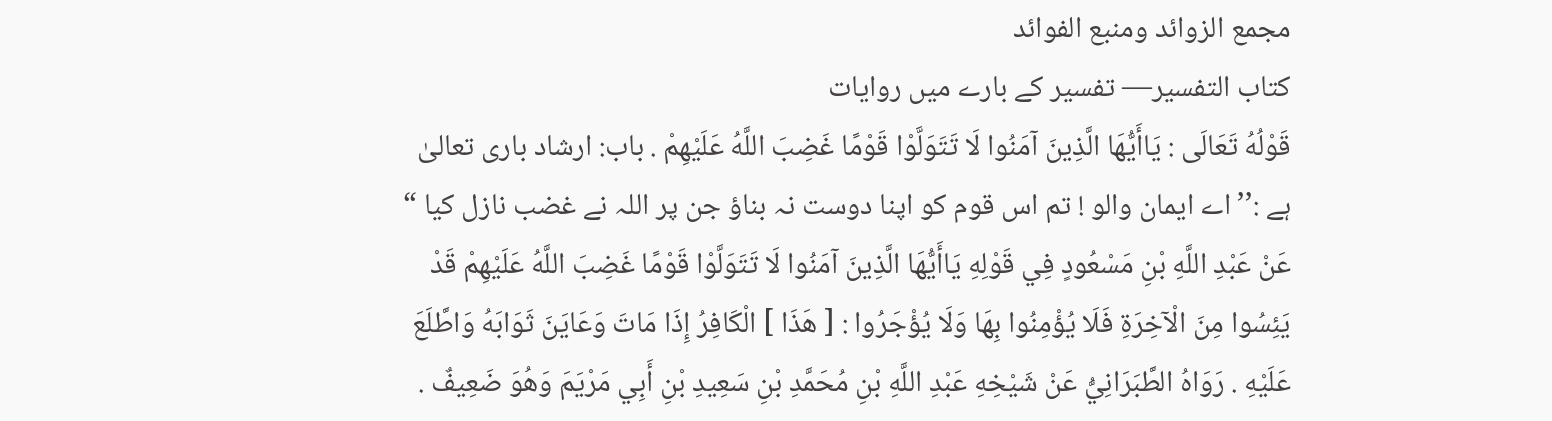مجمع الزوائد ومنبع الفوائد
كتاب التفسير— تفسیر کے بارے میں روایات
قَوْلُهُ تَعَالَى : يَاأَيُّهَا الَّذِينَ آمَنُوا لَا تَتَوَلَّوْا قَوْمًا غَضِبَ اللَّهُ عَلَيْهِمْ . باب: ارشاد باری تعالیٰ ہے :’’ اے ایمان والو ! تم اس قوم کو اپنا دوست نہ بناؤ جن پر اللہ نے غضب نازل کیا “
عَنْ عَبْدِ اللَّهِ بْنِ مَسْعُودٍ فِي قَوْلِهِ يَاأَيُّهَا الَّذِينَ آمَنُوا لَا تَتَوَلَّوْا قَوْمًا غَضِبَ اللَّهُ عَلَيْهِمْ قَدْ يَئِسُوا مِنَ الْآخِرَةِ فَلَا يُؤْمِنُوا بِهَا وَلَا يُؤْجَرُوا : [ هَذَا ] الْكَافِرُ إِذَا مَاتَ وَعَايَنَ ثَوَابَهُ وَاطَّلَعَ عَلَيْهِ . رَوَاهُ الطَّبَرَانِيُّ عَنْ شَيْخِهِ عَبْدِ اللَّهِ بْنِ مُحَمَّدِ بْنِ سَعِيدِ بْنِ أَبِي مَرْيَمَ وَهُوَ ضَعِيفٌ .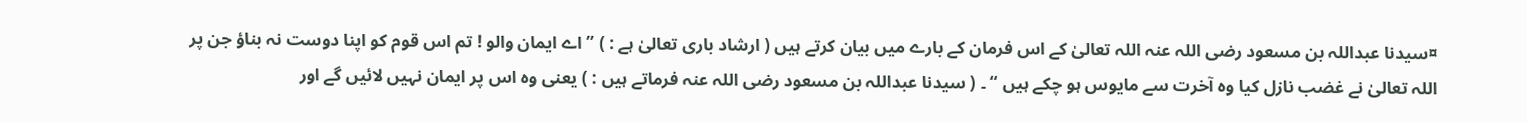¤سیدنا عبداللہ بن مسعود رضی اللہ عنہ اللہ تعالیٰ کے اس فرمان کے بارے میں بیان کرتے ہیں ( ارشاد باری تعالیٰ ہے : ) ” اے ایمان والو ! تم اس قوم کو اپنا دوست نہ بناؤ جن پر اللہ تعالیٰ نے غضب نازل کیا وہ آخرت سے مایوس ہو چکے ہیں “ ۔ ( سیدنا عبداللہ بن مسعود رضی اللہ عنہ فرماتے ہیں : ) یعنی وہ اس پر ایمان نہیں لائیں گے اور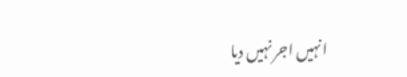انہیں اجر نہیں دیا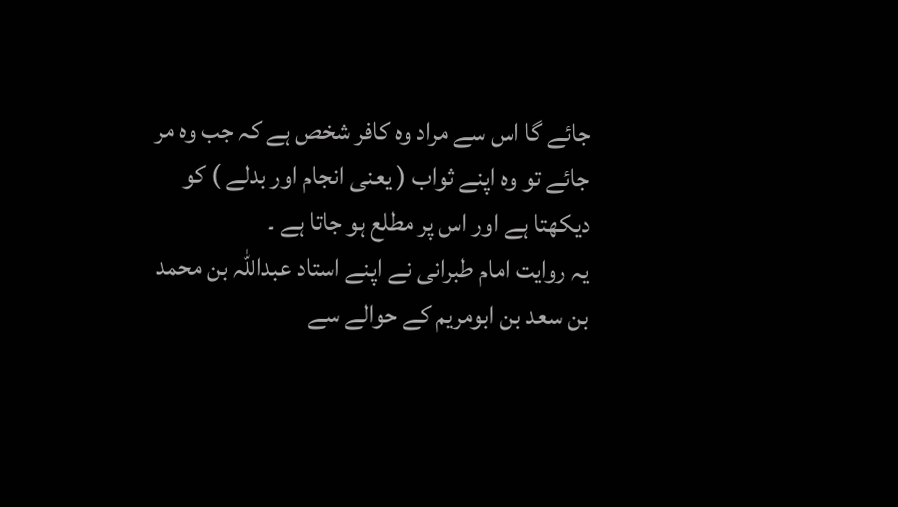جائے گا اس سے مراد وہ کافر شخص ہے کہ جب وہ مر جائے تو وہ اپنے ثواب ( یعنی انجام اور بدلے ) کو دیکھتا ہے اور اس پر مطلع ہو جاتا ہے ۔
یہ روایت امام طبرانی نے اپنے استاد عبداللہ بن محمد بن سعد بن ابومریم کے حوالے سے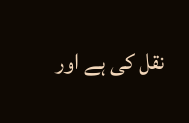نقل کی ہے اور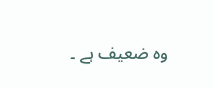وہ ضعیف ہے ۔